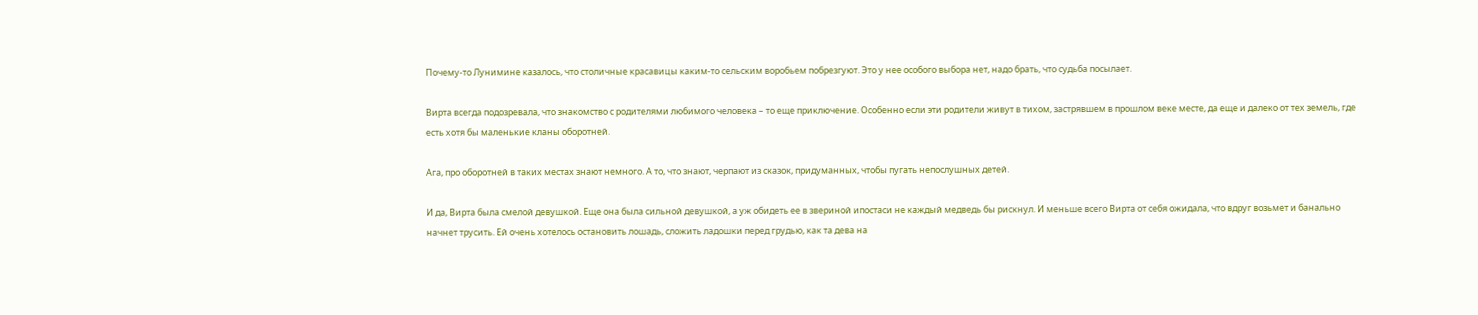Почему-то Лунимине казалось, что столичные красавицы каким-то сельским воробьем побрезгуют. Это у нее особого выбора нет, надо брать, что судьба посылает.

Вирта всегда подозревала, что знакомство с родителями любимого человека – то еще приключение. Особенно если эти родители живут в тихом, застрявшем в прошлом веке месте, да еще и далеко от тех земель, где есть хотя бы маленькие кланы оборотней.

Ага, про оборотней в таких местах знают немного. А то, что знают, черпают из сказок, придуманных, чтобы пугать непослушных детей.

И да, Вирта была смелой девушкой. Еще она была сильной девушкой, а уж обидеть ее в звериной ипостаси не каждый медведь бы рискнул. И меньше всего Вирта от себя ожидала, что вдруг возьмет и банально начнет трусить. Ей очень хотелось остановить лошадь, сложить ладошки перед грудью, как та дева на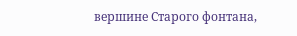вершине Старого фонтана,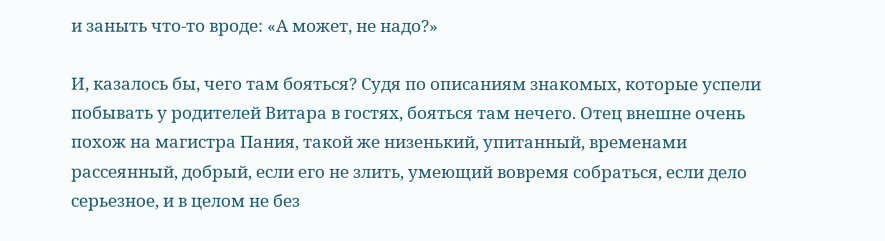и заныть что-то вроде: «А может, не надо?»

И, казалось бы, чего там бояться? Судя по описаниям знакомых, которые успели побывать у родителей Витара в гостях, бояться там нечего. Отец внешне очень похож на магистра Пания, такой же низенький, упитанный, временами рассеянный, добрый, если его не злить, умеющий вовремя собраться, если дело серьезное, и в целом не без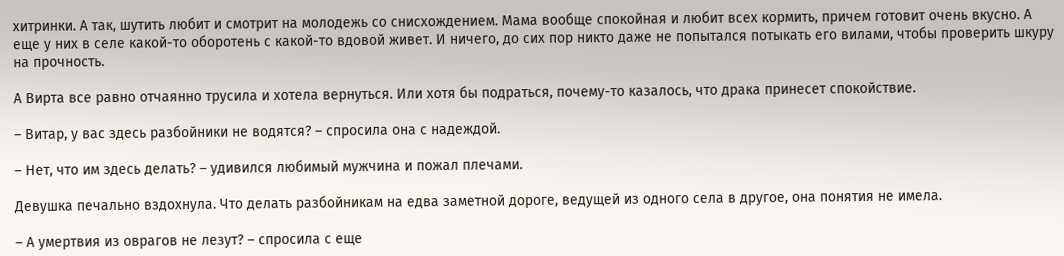хитринки. А так, шутить любит и смотрит на молодежь со снисхождением. Мама вообще спокойная и любит всех кормить, причем готовит очень вкусно. А еще у них в селе какой-то оборотень с какой-то вдовой живет. И ничего, до сих пор никто даже не попытался потыкать его вилами, чтобы проверить шкуру на прочность.

А Вирта все равно отчаянно трусила и хотела вернуться. Или хотя бы подраться, почему-то казалось, что драка принесет спокойствие.

– Витар, у вас здесь разбойники не водятся? – спросила она с надеждой.

– Нет, что им здесь делать? – удивился любимый мужчина и пожал плечами.

Девушка печально вздохнула. Что делать разбойникам на едва заметной дороге, ведущей из одного села в другое, она понятия не имела.

– А умертвия из оврагов не лезут? – спросила с еще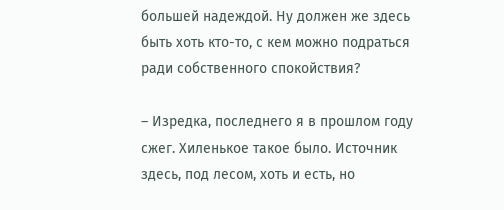большей надеждой. Ну должен же здесь быть хоть кто-то, с кем можно подраться ради собственного спокойствия?

– Изредка, последнего я в прошлом году сжег. Хиленькое такое было. Источник здесь, под лесом, хоть и есть, но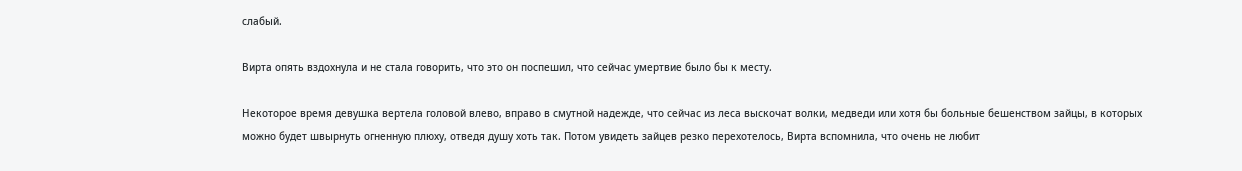слабый.

Вирта опять вздохнула и не стала говорить, что это он поспешил, что сейчас умертвие было бы к месту.

Некоторое время девушка вертела головой влево, вправо в смутной надежде, что сейчас из леса выскочат волки, медведи или хотя бы больные бешенством зайцы, в которых можно будет швырнуть огненную плюху, отведя душу хоть так. Потом увидеть зайцев резко перехотелось, Вирта вспомнила, что очень не любит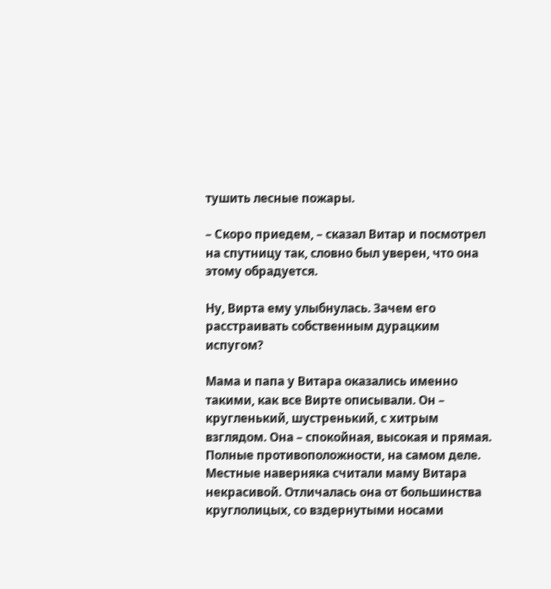тушить лесные пожары.

– Скоро приедем, – сказал Витар и посмотрел на спутницу так, словно был уверен, что она этому обрадуется.

Ну, Вирта ему улыбнулась. Зачем его расстраивать собственным дурацким испугом?

Мама и папа у Витара оказались именно такими, как все Вирте описывали. Он – кругленький, шустренький, с хитрым взглядом. Она – спокойная, высокая и прямая. Полные противоположности, на самом деле. Местные наверняка считали маму Витара некрасивой. Отличалась она от большинства круглолицых, со вздернутыми носами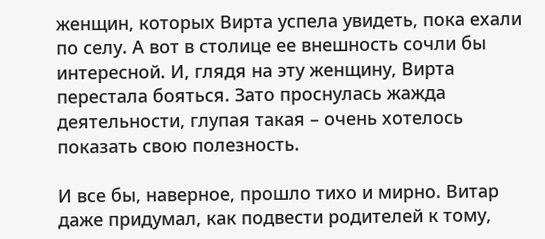женщин, которых Вирта успела увидеть, пока ехали по селу. А вот в столице ее внешность сочли бы интересной. И, глядя на эту женщину, Вирта перестала бояться. Зато проснулась жажда деятельности, глупая такая – очень хотелось показать свою полезность.

И все бы, наверное, прошло тихо и мирно. Витар даже придумал, как подвести родителей к тому,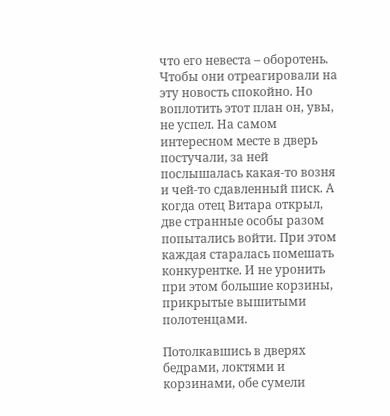что его невеста – оборотень. Чтобы они отреагировали на эту новость спокойно. Но воплотить этот план он, увы, не успел. На самом интересном месте в дверь постучали, за ней послышалась какая-то возня и чей-то сдавленный писк. А когда отец Витара открыл, две странные особы разом попытались войти. При этом каждая старалась помешать конкурентке. И не уронить при этом большие корзины, прикрытые вышитыми полотенцами.

Потолкавшись в дверях бедрами, локтями и корзинами, обе сумели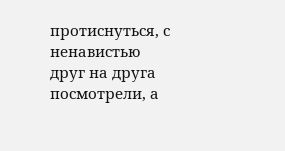протиснуться, с ненавистью друг на друга посмотрели, а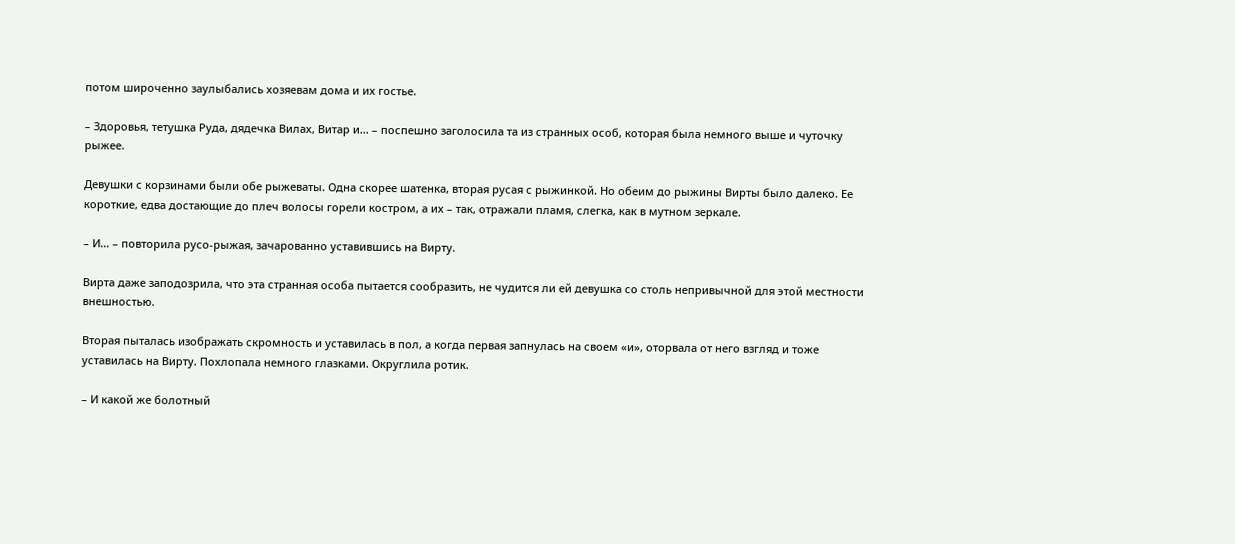потом широченно заулыбались хозяевам дома и их гостье.

– Здоровья, тетушка Руда, дядечка Вилах, Витар и… – поспешно заголосила та из странных особ, которая была немного выше и чуточку рыжее.

Девушки с корзинами были обе рыжеваты. Одна скорее шатенка, вторая русая с рыжинкой. Но обеим до рыжины Вирты было далеко. Ее короткие, едва достающие до плеч волосы горели костром, а их – так, отражали пламя, слегка, как в мутном зеркале.

– И… – повторила русо-рыжая, зачарованно уставившись на Вирту.

Вирта даже заподозрила, что эта странная особа пытается сообразить, не чудится ли ей девушка со столь непривычной для этой местности внешностью.

Вторая пыталась изображать скромность и уставилась в пол, а когда первая запнулась на своем «и», оторвала от него взгляд и тоже уставилась на Вирту. Похлопала немного глазками. Округлила ротик.

– И какой же болотный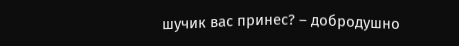шучик вас принес? – добродушно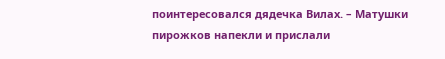поинтересовался дядечка Вилах. – Матушки пирожков напекли и прислали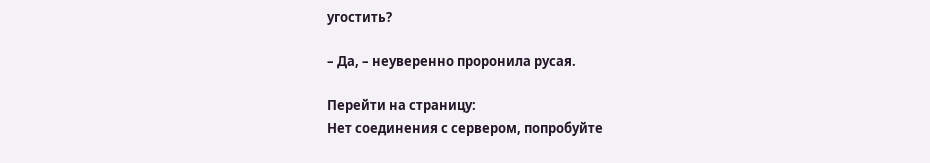угостить?

– Да, – неуверенно проронила русая.

Перейти на страницу:
Нет соединения с сервером, попробуйте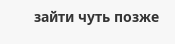зайти чуть позже